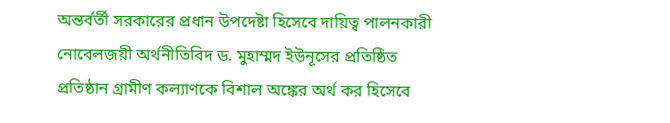অন্তর্বর্তী সরকারের প্রধান উপদেষ্টা হিসেবে দায়িত্ব পালনকারী নোবেলজয়ী অর্থনীতিবিদ ড. মুহাম্মদ ইউনূসের প্রতিষ্ঠিত প্রতিষ্ঠান গ্রামীণ কল্যাণকে বিশাল অঙ্কের অর্থ কর হিসেবে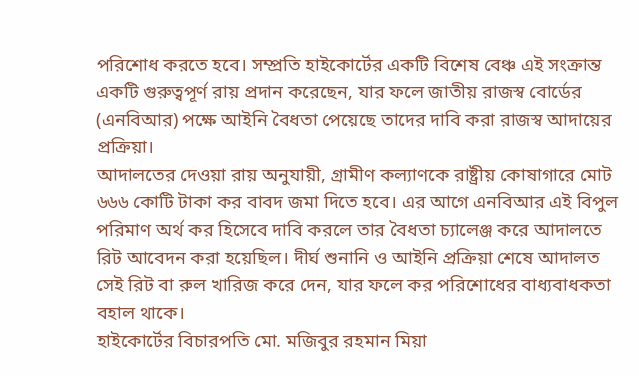পরিশোধ করতে হবে। সম্প্রতি হাইকোর্টের একটি বিশেষ বেঞ্চ এই সংক্রান্ত একটি গুরুত্বপূর্ণ রায় প্রদান করেছেন, যার ফলে জাতীয় রাজস্ব বোর্ডের (এনবিআর) পক্ষে আইনি বৈধতা পেয়েছে তাদের দাবি করা রাজস্ব আদায়ের প্রক্রিয়া।
আদালতের দেওয়া রায় অনুযায়ী, গ্রামীণ কল্যাণকে রাষ্ট্রীয় কোষাগারে মোট ৬৬৬ কোটি টাকা কর বাবদ জমা দিতে হবে। এর আগে এনবিআর এই বিপুল পরিমাণ অর্থ কর হিসেবে দাবি করলে তার বৈধতা চ্যালেঞ্জ করে আদালতে রিট আবেদন করা হয়েছিল। দীর্ঘ শুনানি ও আইনি প্রক্রিয়া শেষে আদালত সেই রিট বা রুল খারিজ করে দেন, যার ফলে কর পরিশোধের বাধ্যবাধকতা বহাল থাকে।
হাইকোর্টের বিচারপতি মো. মজিবুর রহমান মিয়া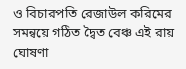ও বিচারপতি রেজাউল করিমের সমন্বয়ে গঠিত দ্বৈত বেঞ্চ এই রায় ঘোষণা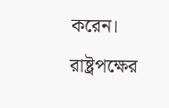করেন। রাষ্ট্রপক্ষের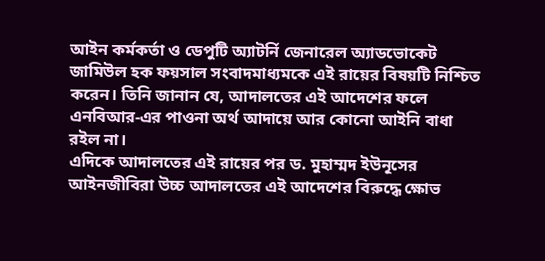আইন কর্মকর্তা ও ডেপুটি অ্যাটর্নি জেনারেল অ্যাডভোকেট জামিউল হক ফয়সাল সংবাদমাধ্যমকে এই রায়ের বিষয়টি নিশ্চিত করেন। তিনি জানান যে, আদালতের এই আদেশের ফলে এনবিআর-এর পাওনা অর্থ আদায়ে আর কোনো আইনি বাধা রইল না।
এদিকে আদালতের এই রায়ের পর ড. মুহাম্মদ ইউনূসের আইনজীবিরা উচ্চ আদালতের এই আদেশের বিরুদ্ধে ক্ষোভ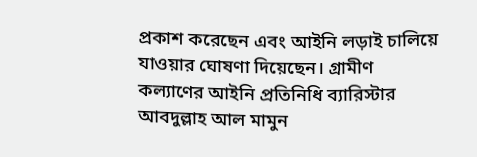প্রকাশ করেছেন এবং আইনি লড়াই চালিয়ে যাওয়ার ঘোষণা দিয়েছেন। গ্রামীণ কল্যাণের আইনি প্রতিনিধি ব্যারিস্টার আবদুল্লাহ আল মামুন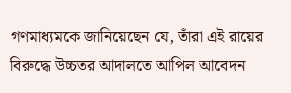গণমাধ্যমকে জানিয়েছেন যে, তাঁরা এই রায়ের বিরুদ্ধে উচ্চতর আদালতে আপিল আবেদন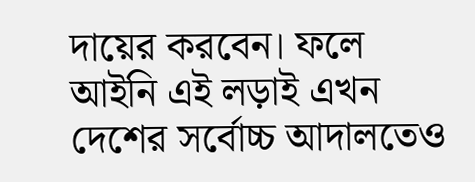দায়ের করবেন। ফলে আইনি এই লড়াই এখন দেশের সর্বোচ্চ আদালতেও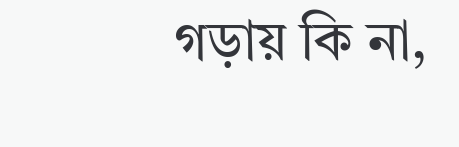গড়ায় কি না,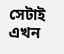সেটাই এখন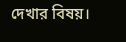দেখার বিষয়।